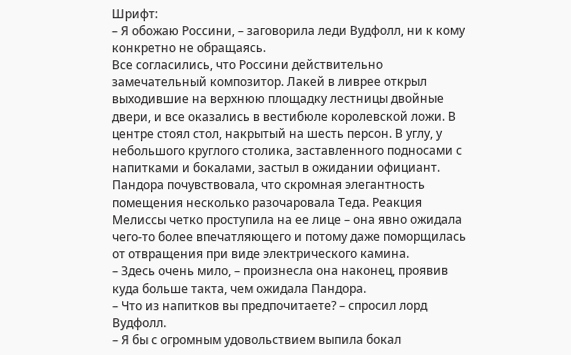Шрифт:
– Я обожаю Россини, – заговорила леди Вудфолл, ни к кому конкретно не обращаясь.
Все согласились, что Россини действительно замечательный композитор. Лакей в ливрее открыл выходившие на верхнюю площадку лестницы двойные двери, и все оказались в вестибюле королевской ложи. В центре стоял стол, накрытый на шесть персон. В углу, у небольшого круглого столика, заставленного подносами с напитками и бокалами, застыл в ожидании официант.
Пандора почувствовала, что скромная элегантность помещения несколько разочаровала Теда. Реакция Мелиссы четко проступила на ее лице – она явно ожидала чего-то более впечатляющего и потому даже поморщилась от отвращения при виде электрического камина.
– Здесь очень мило, – произнесла она наконец, проявив куда больше такта, чем ожидала Пандора.
– Что из напитков вы предпочитаете? – спросил лорд Вудфолл.
– Я бы с огромным удовольствием выпила бокал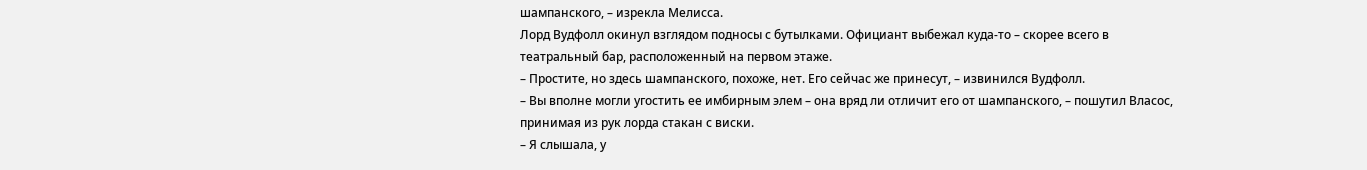шампанского, – изрекла Мелисса.
Лорд Вудфолл окинул взглядом подносы с бутылками. Официант выбежал куда-то – скорее всего в театральный бар, расположенный на первом этаже.
– Простите, но здесь шампанского, похоже, нет. Его сейчас же принесут, – извинился Вудфолл.
– Вы вполне могли угостить ее имбирным элем – она вряд ли отличит его от шампанского, – пошутил Власос, принимая из рук лорда стакан с виски.
– Я слышала, у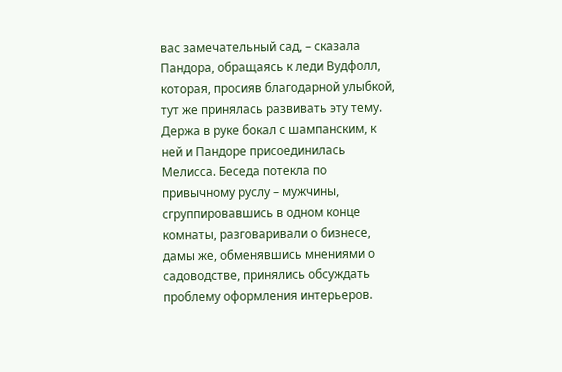вас замечательный сад, – сказала Пандора, обращаясь к леди Вудфолл, которая, просияв благодарной улыбкой, тут же принялась развивать эту тему. Держа в руке бокал с шампанским, к ней и Пандоре присоединилась Мелисса. Беседа потекла по привычному руслу – мужчины, сгруппировавшись в одном конце комнаты, разговаривали о бизнесе, дамы же, обменявшись мнениями о садоводстве, принялись обсуждать проблему оформления интерьеров.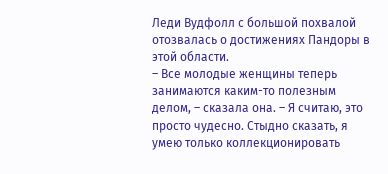Леди Вудфолл с большой похвалой отозвалась о достижениях Пандоры в этой области.
– Все молодые женщины теперь занимаются каким-то полезным делом, – сказала она. – Я считаю, это просто чудесно. Стыдно сказать, я умею только коллекционировать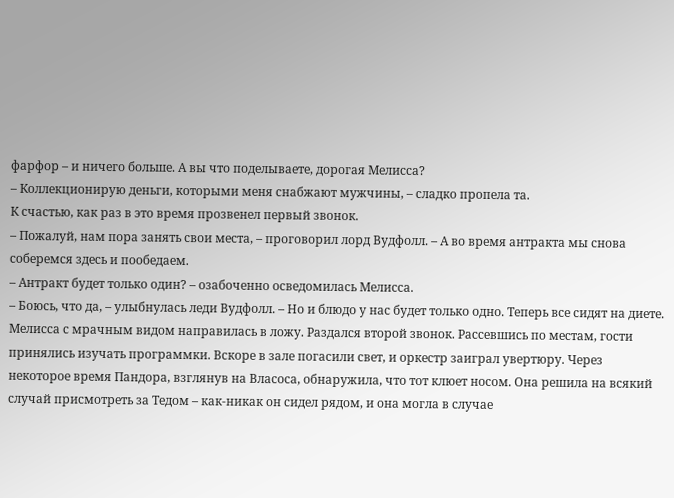фарфор – и ничего больше. А вы что поделываете, дорогая Мелисса?
– Коллекционирую деньги, которыми меня снабжают мужчины, – сладко пропела та.
К счастью, как раз в это время прозвенел первый звонок.
– Пожалуй, нам пора занять свои места, – проговорил лорд Вудфолл. – А во время антракта мы снова соберемся здесь и пообедаем.
– Антракт будет только один? – озабоченно осведомилась Мелисса.
– Боюсь, что да, – улыбнулась леди Вудфолл. – Но и блюдо у нас будет только одно. Теперь все сидят на диете.
Мелисса с мрачным видом направилась в ложу. Раздался второй звонок. Рассевшись по местам, гости принялись изучать программки. Вскоре в зале погасили свет, и оркестр заиграл увертюру. Через некоторое время Пандора, взглянув на Власоса, обнаружила, что тот клюет носом. Она решила на всякий случай присмотреть за Тедом – как-никак он сидел рядом, и она могла в случае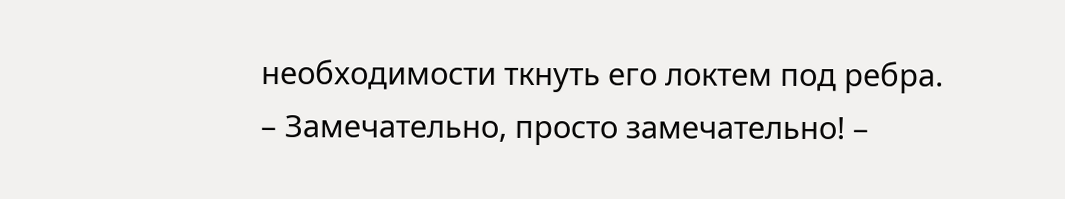необходимости ткнуть его локтем под ребра.
– Замечательно, просто замечательно! –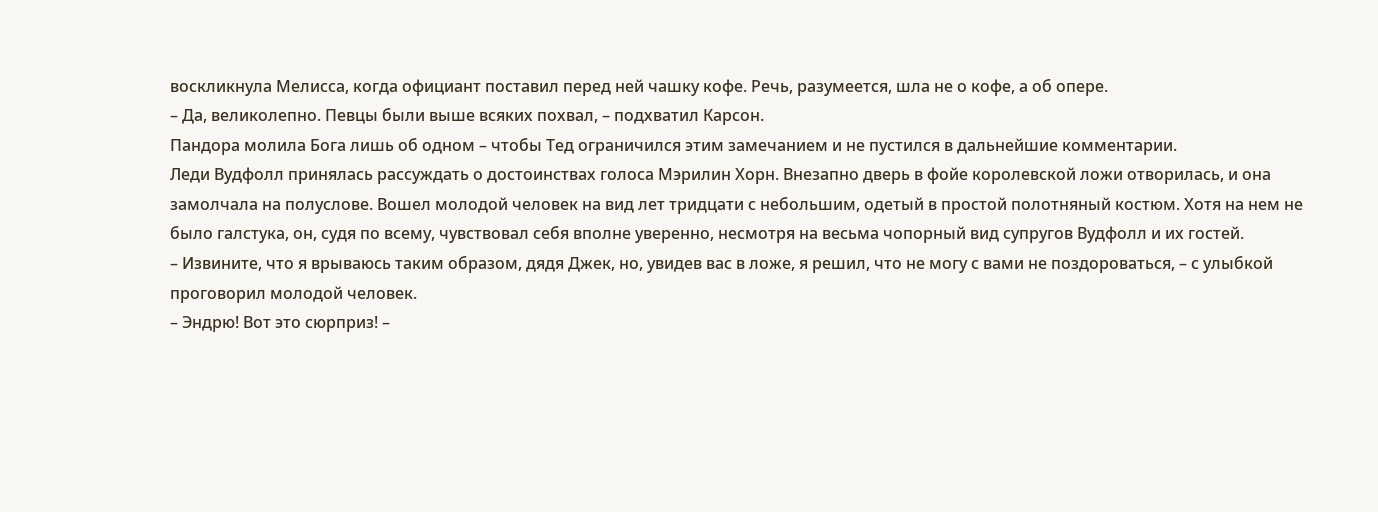воскликнула Мелисса, когда официант поставил перед ней чашку кофе. Речь, разумеется, шла не о кофе, а об опере.
– Да, великолепно. Певцы были выше всяких похвал, – подхватил Карсон.
Пандора молила Бога лишь об одном – чтобы Тед ограничился этим замечанием и не пустился в дальнейшие комментарии.
Леди Вудфолл принялась рассуждать о достоинствах голоса Мэрилин Хорн. Внезапно дверь в фойе королевской ложи отворилась, и она замолчала на полуслове. Вошел молодой человек на вид лет тридцати с небольшим, одетый в простой полотняный костюм. Хотя на нем не было галстука, он, судя по всему, чувствовал себя вполне уверенно, несмотря на весьма чопорный вид супругов Вудфолл и их гостей.
– Извините, что я врываюсь таким образом, дядя Джек, но, увидев вас в ложе, я решил, что не могу с вами не поздороваться, – с улыбкой проговорил молодой человек.
– Эндрю! Вот это сюрприз! –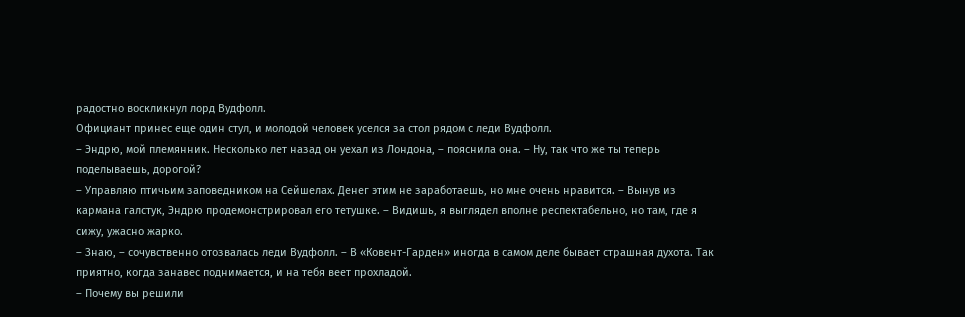радостно воскликнул лорд Вудфолл.
Официант принес еще один стул, и молодой человек уселся за стол рядом с леди Вудфолл.
– Эндрю, мой племянник. Несколько лет назад он уехал из Лондона, – пояснила она. – Ну, так что же ты теперь поделываешь, дорогой?
– Управляю птичьим заповедником на Сейшелах. Денег этим не заработаешь, но мне очень нравится. – Вынув из кармана галстук, Эндрю продемонстрировал его тетушке. – Видишь, я выглядел вполне респектабельно, но там, где я сижу, ужасно жарко.
– Знаю, – сочувственно отозвалась леди Вудфолл. – В «Ковент-Гарден» иногда в самом деле бывает страшная духота. Так приятно, когда занавес поднимается, и на тебя веет прохладой.
– Почему вы решили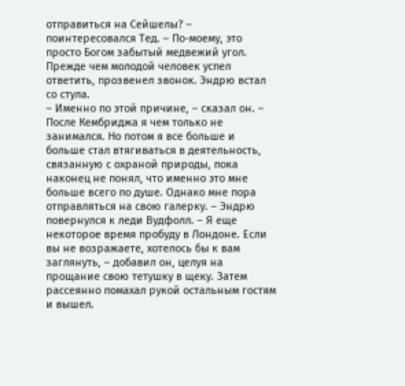отправиться на Сейшелы? – поинтересовался Тед. – По-моему, это просто Богом забытый медвежий угол.
Прежде чем молодой человек успел ответить, прозвенел звонок. Эндрю встал со стула.
– Именно по этой причине, – сказал он. – После Кембриджа я чем только не занимался. Но потом я все больше и больше стал втягиваться в деятельность, связанную с охраной природы, пока наконец не понял, что именно это мне больше всего по душе. Однако мне пора отправляться на свою галерку. – Эндрю повернулся к леди Вудфолл. – Я еще некоторое время пробуду в Лондоне. Если вы не возражаете, хотелось бы к вам заглянуть, – добавил он, целуя на прощание свою тетушку в щеку. Затем рассеянно помахал рукой остальным гостям и вышел.